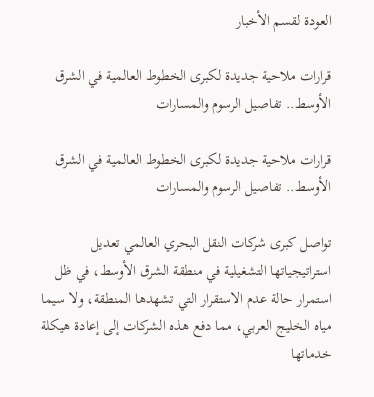العودة لقسم الأخبار

قرارات ملاحية جديدة لكبرى الخطوط العالمية في الشرق الأوسط.. تفاصيل الرسوم والمسارات

قرارات ملاحية جديدة لكبرى الخطوط العالمية في الشرق الأوسط.. تفاصيل الرسوم والمسارات

تواصل كبرى شركات النقل البحري العالمي تعديل استراتيجياتها التشغيلية في منطقة الشرق الأوسط، في ظل استمرار حالة عدم الاستقرار التي تشهدها المنطقة، ولا سيما مياه الخليج العربي، مما دفع هذه الشركات إلى إعادة هيكلة خدماتها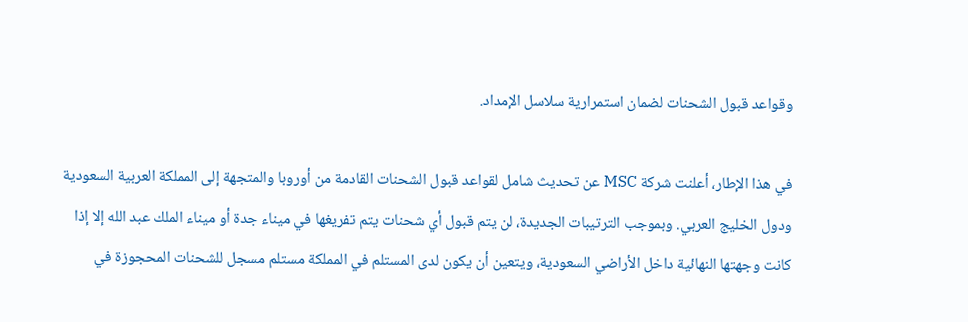وقواعد قبول الشحنات لضمان استمرارية سلاسل الإمداد.

في هذا الإطار، أعلنت شركة MSC عن تحديث شامل لقواعد قبول الشحنات القادمة من أوروبا والمتجهة إلى المملكة العربية السعودية ودول الخليج العربي. وبموجب الترتيبات الجديدة، لن يتم قبول أي شحنات يتم تفريغها في ميناء جدة أو ميناء الملك عبد الله إلا إذا كانت وجهتها النهائية داخل الأراضي السعودية، ويتعين أن يكون لدى المستلم في المملكة مستلم مسجل للشحنات المحجوزة في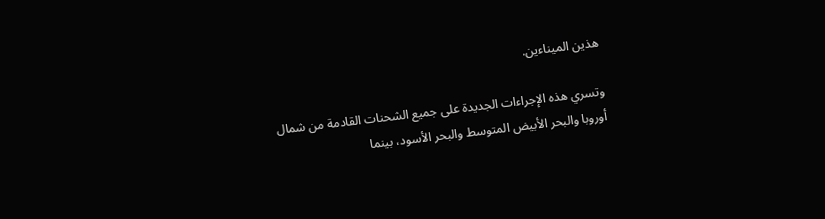هذين الميناءين.

وتسري هذه الإجراءات الجديدة على جميع الشحنات القادمة من شمال أوروبا والبحر الأبيض المتوسط والبحر الأسود، بينما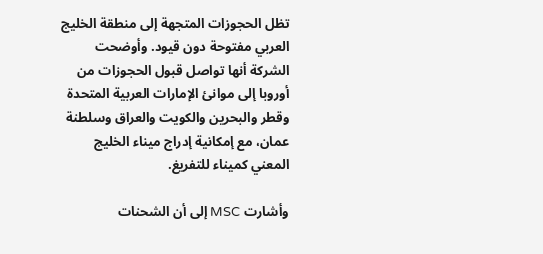تظل الحجوزات المتجهة إلى منطقة الخليج العربي مفتوحة دون قيود. وأوضحت الشركة أنها تواصل قبول الحجوزات من أوروبا إلى موانئ الإمارات العربية المتحدة وقطر والبحرين والكويت والعراق وسلطنة عمان، مع إمكانية إدراج ميناء الخليج المعني كميناء للتفريغ.

وأشارت MSC إلى أن الشحنات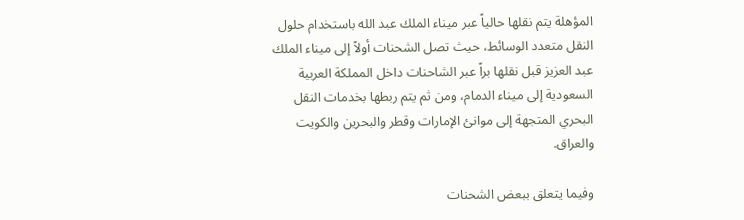المؤهلة يتم نقلها حالياً عبر ميناء الملك عبد الله باستخدام حلول النقل متعدد الوسائط، حيث تصل الشحنات أولاً إلى ميناء الملك عبد العزيز قبل نقلها براً عبر الشاحنات داخل المملكة العربية السعودية إلى ميناء الدمام، ومن ثم يتم ربطها بخدمات النقل البحري المتجهة إلى موانئ الإمارات وقطر والبحرين والكويت والعراق.

وفيما يتعلق ببعض الشحنات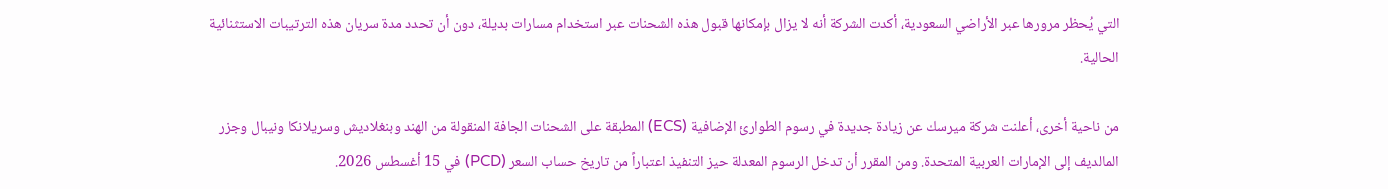التي يُحظر مرورها عبر الأراضي السعودية، أكدت الشركة أنه لا يزال بإمكانها قبول هذه الشحنات عبر استخدام مسارات بديلة، دون أن تحدد مدة سريان هذه الترتيبات الاستثنائية الحالية.

من ناحية أخرى، أعلنت شركة ميرسك عن زيادة جديدة في رسوم الطوارئ الإضافية (ECS) المطبقة على الشحنات الجافة المنقولة من الهند وبنغلاديش وسريلانكا ونيبال وجزر المالديف إلى الإمارات العربية المتحدة. ومن المقرر أن تدخل الرسوم المعدلة حيز التنفيذ اعتباراً من تاريخ حساب السعر (PCD) في 15 أغسطس 2026.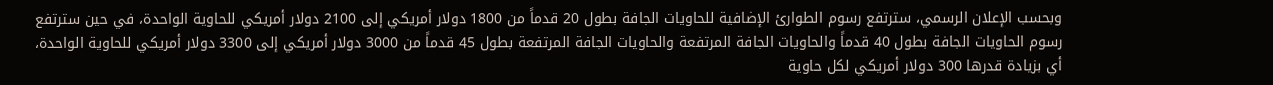وبحسب الإعلان الرسمي، سترتفع رسوم الطوارئ الإضافية للحاويات الجافة بطول 20 قدماً من 1800 دولار أمريكي إلى 2100 دولار أمريكي للحاوية الواحدة، في حين سترتفع رسوم الحاويات الجافة بطول 40 قدماً والحاويات الجافة المرتفعة والحاويات الجافة المرتفعة بطول 45 قدماً من 3000 دولار أمريكي إلى 3300 دولار أمريكي للحاوية الواحدة، أي بزيادة قدرها 300 دولار أمريكي لكل حاوية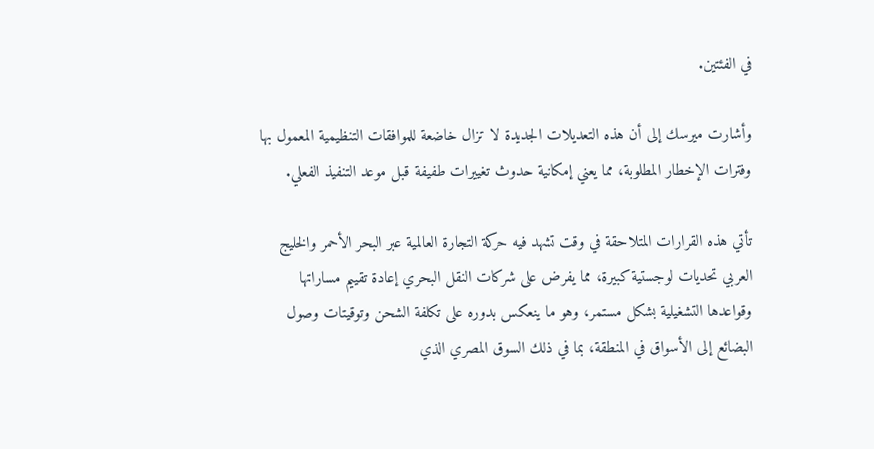في الفئتين.

وأشارت ميرسك إلى أن هذه التعديلات الجديدة لا تزال خاضعة للموافقات التنظيمية المعمول بها وفترات الإخطار المطلوبة، مما يعني إمكانية حدوث تغييرات طفيفة قبل موعد التنفيذ الفعلي.

تأتي هذه القرارات المتلاحقة في وقت تشهد فيه حركة التجارة العالمية عبر البحر الأحمر والخليج العربي تحديات لوجستية كبيرة، مما يفرض على شركات النقل البحري إعادة تقييم مساراتها وقواعدها التشغيلية بشكل مستمر، وهو ما ينعكس بدوره على تكلفة الشحن وتوقيتات وصول البضائع إلى الأسواق في المنطقة، بما في ذلك السوق المصري الذي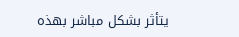يتأثر بشكل مباشر بهذه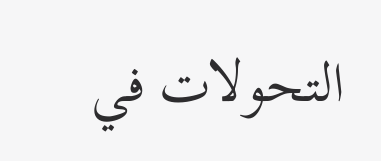التحولات في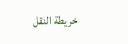خريطة النقل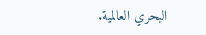البحري العالمية.